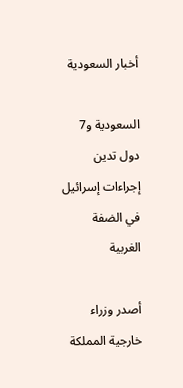أخبار السعودية

السعودية و7 دول تدين إجراءات إسرائيل في الضفة الغربية

أصدر وزراء خارجية المملكة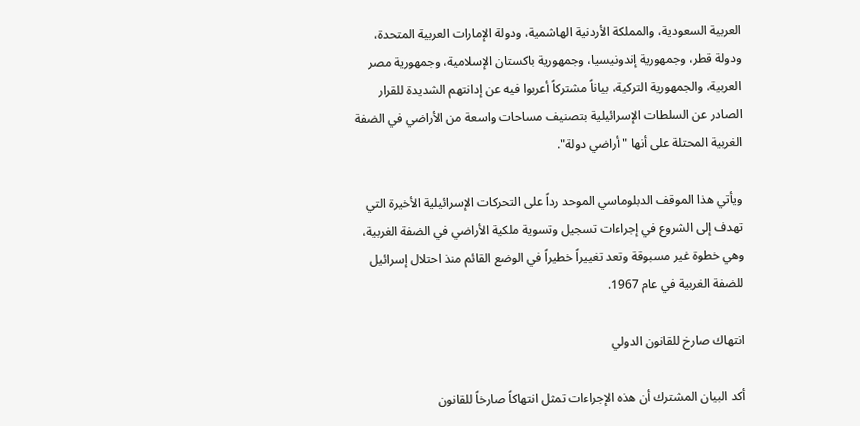العربية السعودية، والمملكة الأردنية الهاشمية، ودولة الإمارات العربية المتحدة، ودولة قطر، وجمهورية إندونيسيا، وجمهورية باكستان الإسلامية، وجمهورية مصر العربية، والجمهورية التركية، بياناً مشتركاً أعربوا فيه عن إدانتهم الشديدة للقرار الصادر عن السلطات الإسرائيلية بتصنيف مساحات واسعة من الأراضي في الضفة الغربية المحتلة على أنها "أراضي دولة".

ويأتي هذا الموقف الدبلوماسي الموحد رداً على التحركات الإسرائيلية الأخيرة التي تهدف إلى الشروع في إجراءات تسجيل وتسوية ملكية الأراضي في الضفة الغربية، وهي خطوة غير مسبوقة وتعد تغييراً خطيراً في الوضع القائم منذ احتلال إسرائيل للضفة الغربية في عام 1967.

انتهاك صارخ للقانون الدولي

أكد البيان المشترك أن هذه الإجراءات تمثل انتهاكاً صارخاً للقانون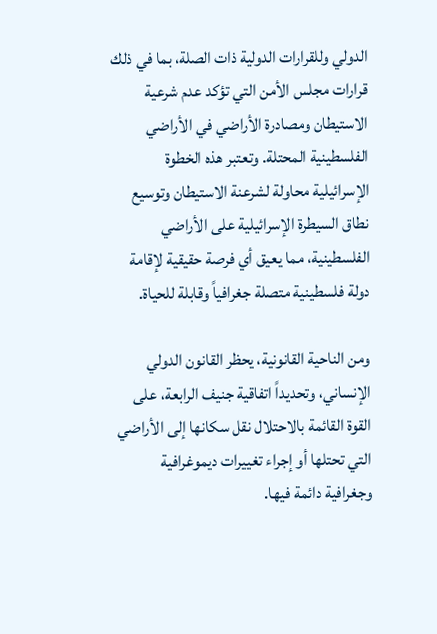الدولي وللقرارات الدولية ذات الصلة، بما في ذلك قرارات مجلس الأمن التي تؤكد عدم شرعية الاستيطان ومصادرة الأراضي في الأراضي الفلسطينية المحتلة. وتعتبر هذه الخطوة الإسرائيلية محاولة لشرعنة الاستيطان وتوسيع نطاق السيطرة الإسرائيلية على الأراضي الفلسطينية، مما يعيق أي فرصة حقيقية لإقامة دولة فلسطينية متصلة جغرافياً وقابلة للحياة.

ومن الناحية القانونية، يحظر القانون الدولي الإنساني، وتحديداً اتفاقية جنيف الرابعة، على القوة القائمة بالاحتلال نقل سكانها إلى الأراضي التي تحتلها أو إجراء تغييرات ديموغرافية وجغرافية دائمة فيها.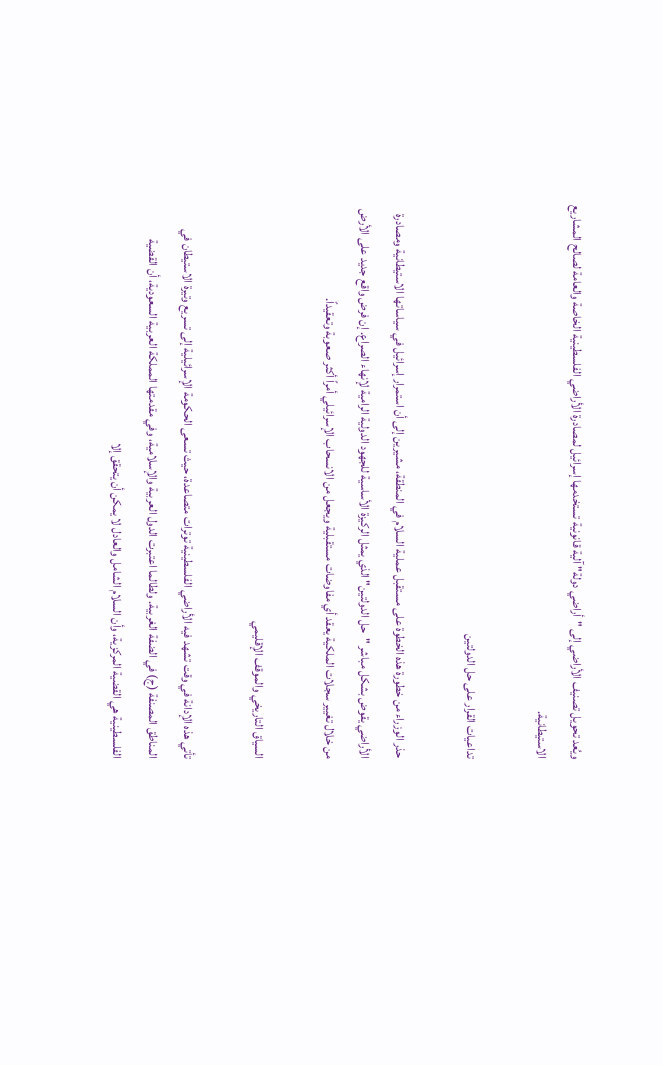ويُعد تحويل تصنيف الأراضي إلى "أراضي دولة" آلية قانونية تستخدمها إسرائيل لمصادرة الأراضي الفلسطينية الخاصة والعامة لصالح المشاريع الاستيطانية.

تداعيات القرار على حل الدولتين

حذر الوزراء من خطورة هذه الخطوة على مستقبل عملية السلام في المنطقة، مشيرين إلى أن استمرار إسرائيل في سياساتها الاستيطانية ومصادرة الأراضي يقوض بشكل مباشر "حل الدولتين" الذي يمثل الركيزة الأساسية للجهود الدولية الرامية لإنهاء الصراع. إن فرض واقع جديد على الأرض من خلال تغيير سجلات الملكية يعقد أي مفاوضات مستقبلية ويجعل من الانسحاب الإسرائيلي أمراً أكثر صعوبة وتعقيداً.

السياق التاريخي والموقف الإقليمي

تأتي هذه الإدانة في وقت تشهد فيه الأراضي الفلسطينية توترات متصاعدة، حيث تسعى الحكومة الإسرائيلية إلى تسريع وتيرة الاستيطان في المناطق المصنفة (ج) في الضفة الغربية. ولطالما اعتبرت الدول العربية والإسلامية، وفي مقدمتها المملكة العربية السعودية، أن القضية الفلسطينية هي القضية المركزية، وأن السلام الشامل والعادل لا يمكن أن يتحقق إلا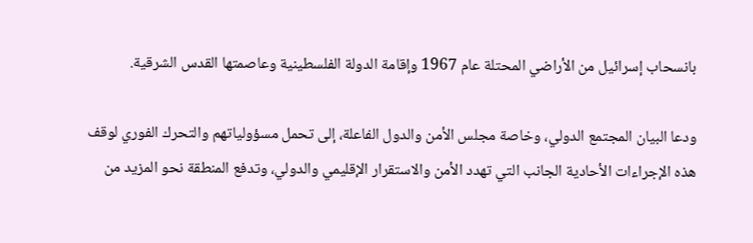بانسحاب إسرائيل من الأراضي المحتلة عام 1967 وإقامة الدولة الفلسطينية وعاصمتها القدس الشرقية.

ودعا البيان المجتمع الدولي، وخاصة مجلس الأمن والدول الفاعلة، إلى تحمل مسؤولياتهم والتحرك الفوري لوقف هذه الإجراءات الأحادية الجانب التي تهدد الأمن والاستقرار الإقليمي والدولي، وتدفع المنطقة نحو المزيد من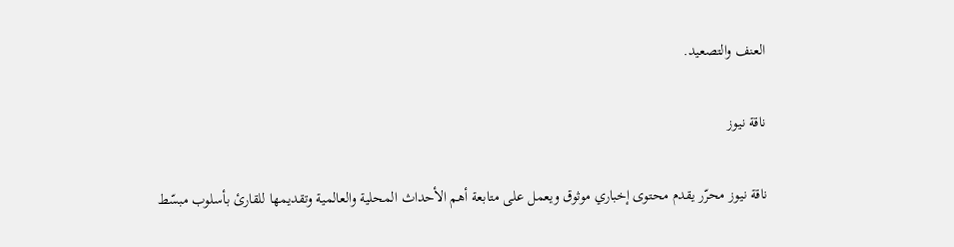العنف والتصعيد.

ناقة نيوز

ناقة نيوز محرّر يقدم محتوى إخباري موثوق ويعمل على متابعة أهم الأحداث المحلية والعالمية وتقديمها للقارئ بأسلوب مبسّط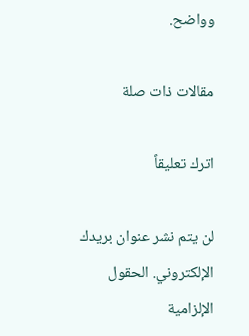وواضح.

مقالات ذات صلة

اترك تعليقاً

لن يتم نشر عنوان بريدك الإلكتروني. الحقول الإلزامية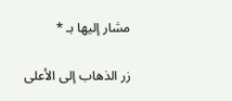مشار إليها بـ *

زر الذهاب إلى الأعلى